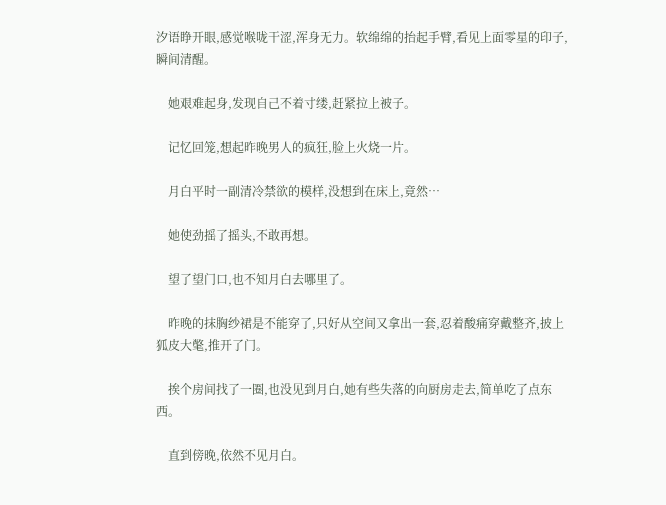汐语睁开眼,感觉喉咙干涩,浑身无力。软绵绵的抬起手臂,看见上面零星的印子,瞬间清醒。

    她艰难起身,发现自己不着寸缕,赶紧拉上被子。

    记忆回笼,想起昨晚男人的疯狂,脸上火烧一片。

    月白平时一副清冷禁欲的模样,没想到在床上,竟然…

    她使劲摇了摇头,不敢再想。

    望了望门口,也不知月白去哪里了。

    昨晚的抹胸纱裙是不能穿了,只好从空间又拿出一套,忍着酸痛穿戴整齐,披上狐皮大氅,推开了门。

    挨个房间找了一圈,也没见到月白,她有些失落的向厨房走去,简单吃了点东西。

    直到傍晚,依然不见月白。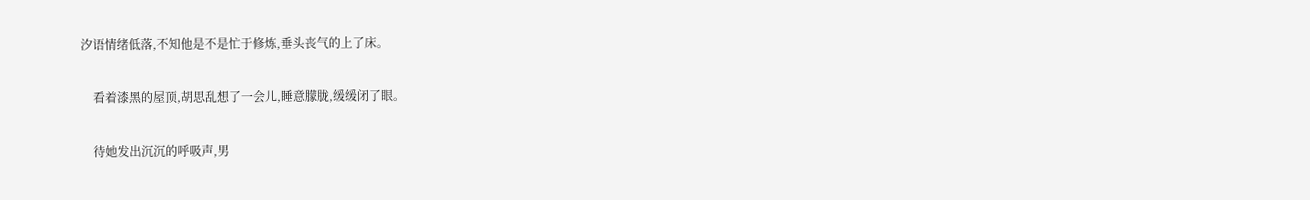汐语情绪低落,不知他是不是忙于修炼,垂头丧气的上了床。

    看着漆黑的屋顶,胡思乱想了一会儿,睡意朦胧,缓缓闭了眼。

    待她发出沉沉的呼吸声,男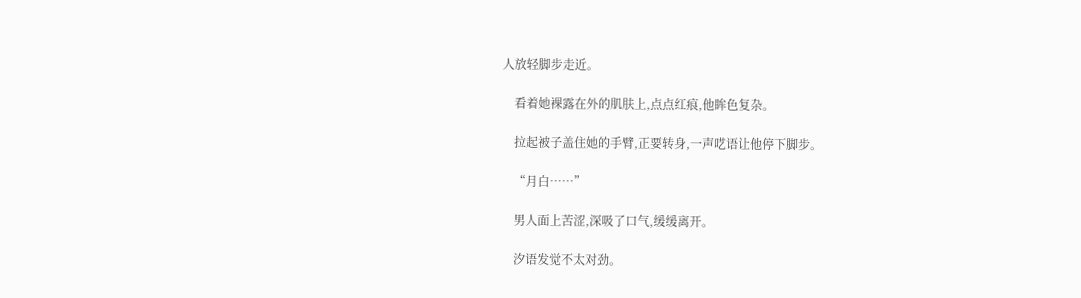人放轻脚步走近。

    看着她裸露在外的肌肤上,点点红痕,他眸色复杂。

    拉起被子盖住她的手臂,正要转身,一声呓语让他停下脚步。

    “月白……”

    男人面上苦涩,深吸了口气,缓缓离开。

    汐语发觉不太对劲。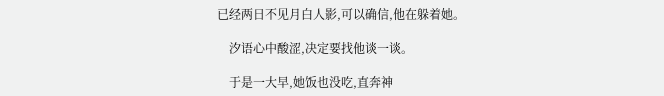已经两日不见月白人影,可以确信,他在躲着她。

    汐语心中酸涩,决定要找他谈一谈。

    于是一大早,她饭也没吃,直奔神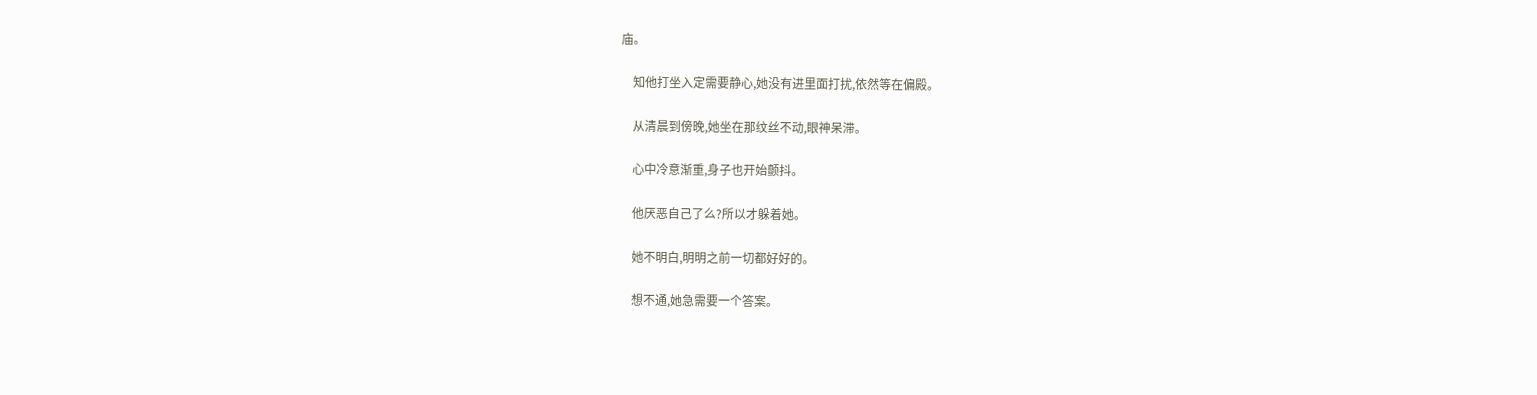庙。

    知他打坐入定需要静心,她没有进里面打扰,依然等在偏殿。

    从清晨到傍晚,她坐在那纹丝不动,眼神呆滞。

    心中冷意渐重,身子也开始颤抖。

    他厌恶自己了么?所以才躲着她。

    她不明白,明明之前一切都好好的。

    想不通,她急需要一个答案。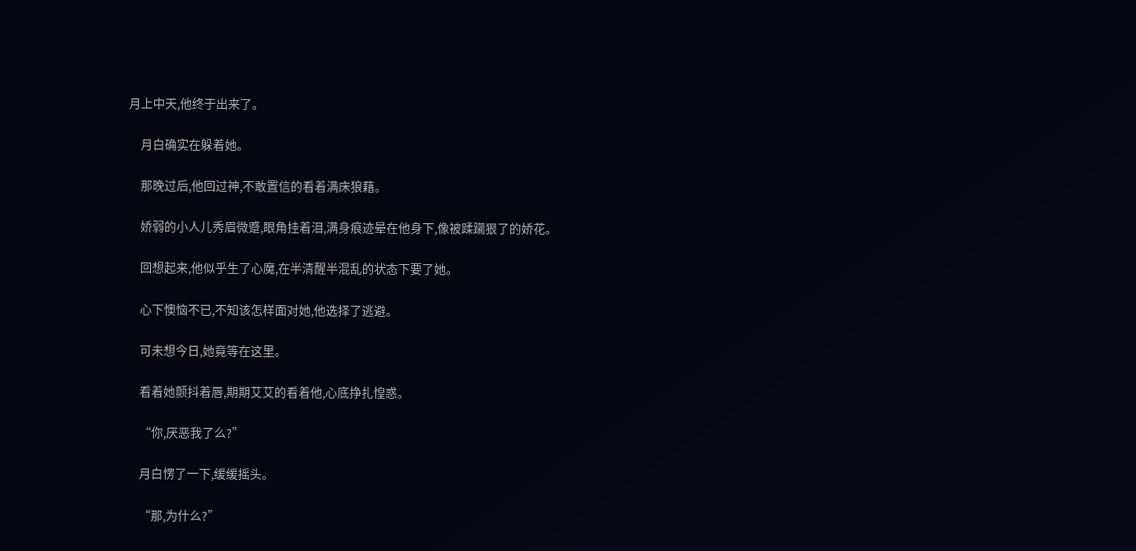月上中天,他终于出来了。

    月白确实在躲着她。

    那晚过后,他回过神,不敢置信的看着满床狼藉。

    娇弱的小人儿秀眉微蹙,眼角挂着泪,满身痕迹晕在他身下,像被蹂躏狠了的娇花。

    回想起来,他似乎生了心魔,在半清醒半混乱的状态下要了她。

    心下懊恼不已,不知该怎样面对她,他选择了逃避。

    可未想今日,她竟等在这里。

    看着她颤抖着唇,期期艾艾的看着他,心底挣扎惶惑。

    “你,厌恶我了么?”

    月白愣了一下,缓缓摇头。

    “那,为什么?”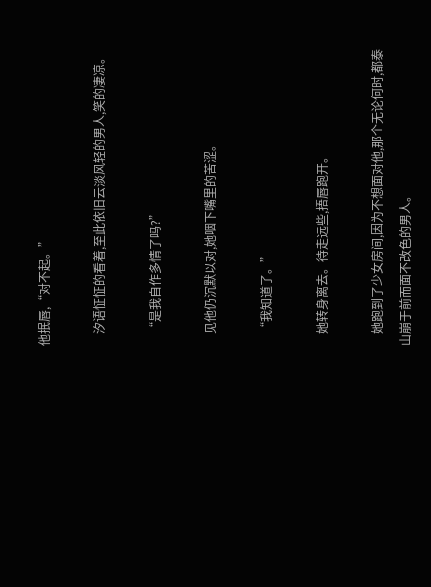他抿唇,“对不起。”

    汐语怔怔的看着,至此依旧云淡风轻的男人,笑的凄凉。

    “是我自作多情了吗?”

    见他仍沉默以对,她咽下嘴里的苦涩。

    “我知道了。”

    她转身离去。待走远些,捂唇跑开。

    她跑到了少女房间,因为不想面对他,那个无论何时,都泰山崩于前而面不改色的男人。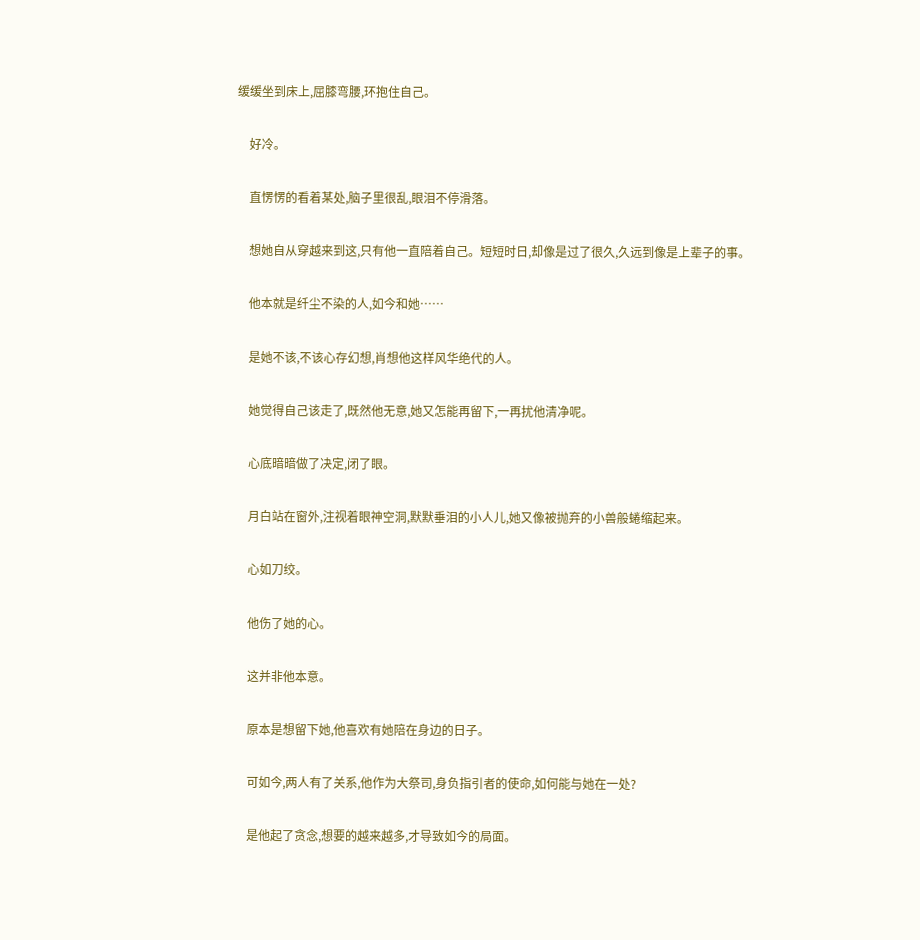缓缓坐到床上,屈膝弯腰,环抱住自己。

    好冷。

    直愣愣的看着某处,脑子里很乱,眼泪不停滑落。

    想她自从穿越来到这,只有他一直陪着自己。短短时日,却像是过了很久,久远到像是上辈子的事。

    他本就是纤尘不染的人,如今和她……

    是她不该,不该心存幻想,肖想他这样风华绝代的人。

    她觉得自己该走了,既然他无意,她又怎能再留下,一再扰他清净呢。

    心底暗暗做了决定,闭了眼。

    月白站在窗外,注视着眼神空洞,默默垂泪的小人儿,她又像被抛弃的小兽般蜷缩起来。

    心如刀绞。

    他伤了她的心。

    这并非他本意。

    原本是想留下她,他喜欢有她陪在身边的日子。

    可如今,两人有了关系,他作为大祭司,身负指引者的使命,如何能与她在一处?

    是他起了贪念,想要的越来越多,才导致如今的局面。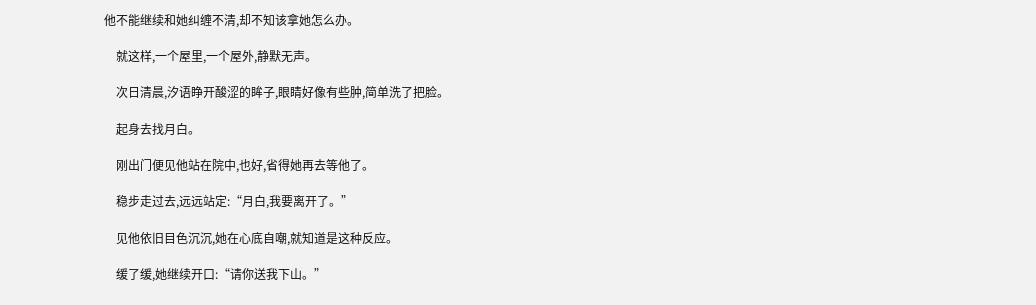他不能继续和她纠缠不清,却不知该拿她怎么办。

    就这样,一个屋里,一个屋外,静默无声。

    次日清晨,汐语睁开酸涩的眸子,眼睛好像有些肿,简单洗了把脸。

    起身去找月白。

    刚出门便见他站在院中,也好,省得她再去等他了。

    稳步走过去,远远站定:“月白,我要离开了。”

    见他依旧目色沉沉,她在心底自嘲,就知道是这种反应。

    缓了缓,她继续开口:“请你送我下山。”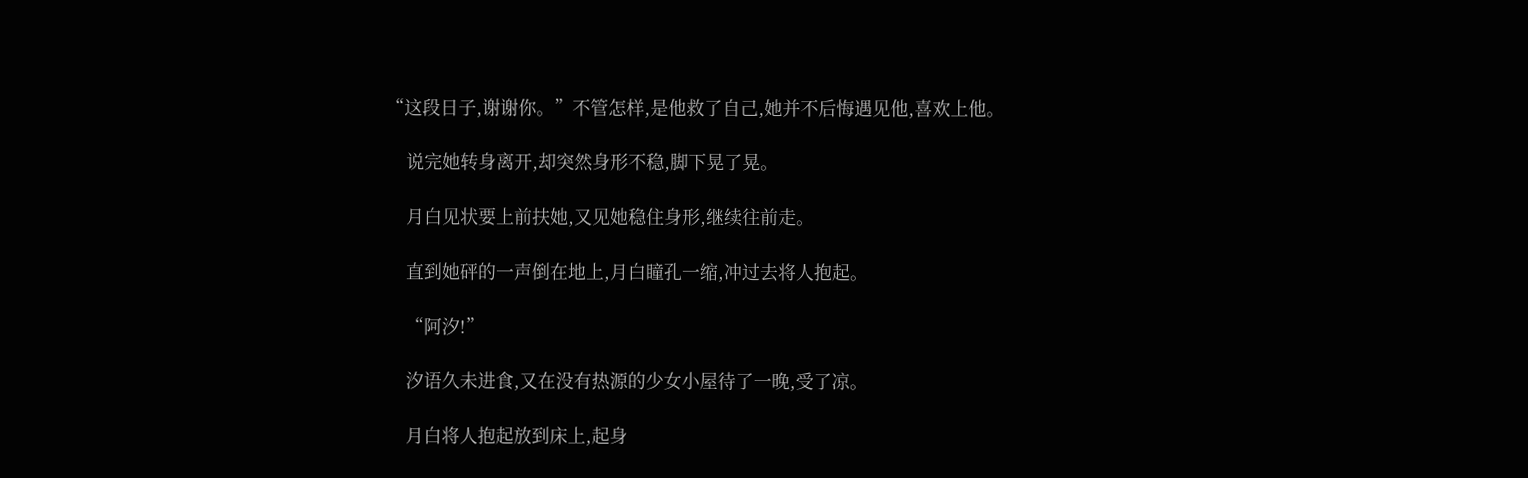“这段日子,谢谢你。”不管怎样,是他救了自己,她并不后悔遇见他,喜欢上他。

    说完她转身离开,却突然身形不稳,脚下晃了晃。

    月白见状要上前扶她,又见她稳住身形,继续往前走。

    直到她砰的一声倒在地上,月白瞳孔一缩,冲过去将人抱起。

    “阿汐!”

    汐语久未进食,又在没有热源的少女小屋待了一晚,受了凉。

    月白将人抱起放到床上,起身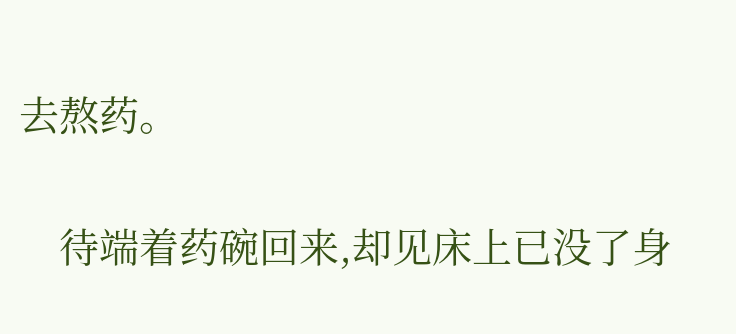去熬药。

    待端着药碗回来,却见床上已没了身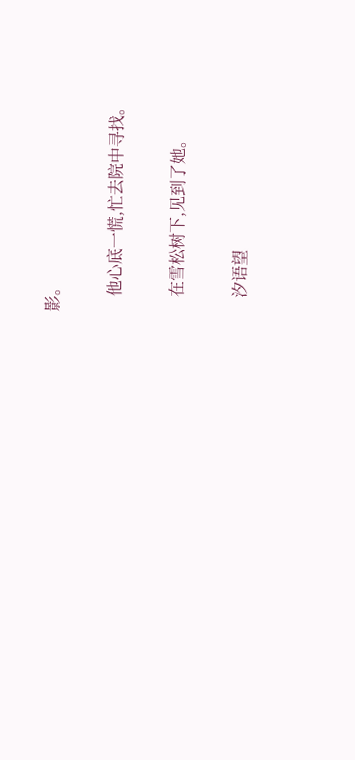影。

    他心底一慌,忙去院中寻找。

    在雪松树下,见到了她。

    汐语望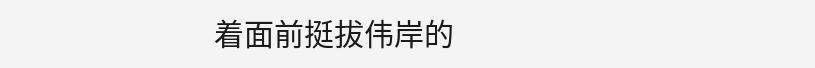着面前挺拔伟岸的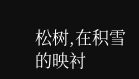松树,在积雪的映衬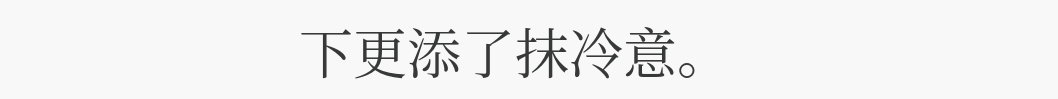下更添了抹冷意。